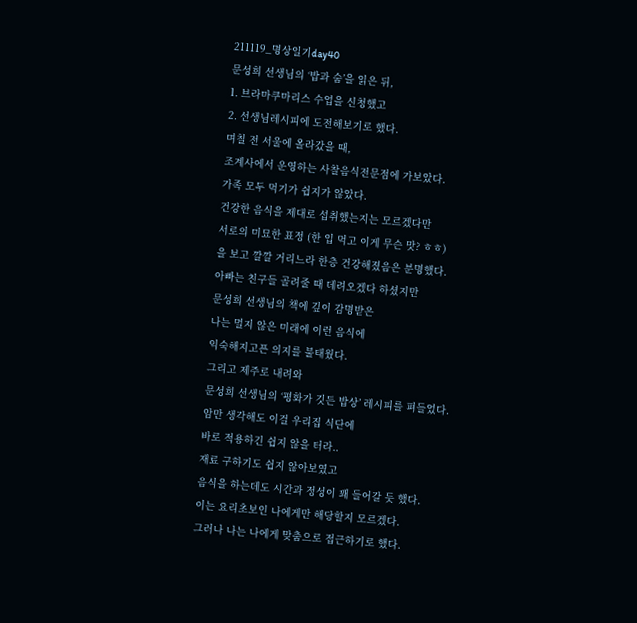211119_명상일기day40
문성희 선생님의 ‘밥과 숨’을 읽은 뒤,
1. 브라마쿠마리스 수업을 신청했고
2. 선생님레시피에 도전해보기로 했다.
며칠 전 서울에 올라갔을 때,
조계사에서 운영하는 사찰음식전문점에 가보았다.
가족 모두 먹기가 쉽지가 않았다.
건강한 음식을 제대로 섭취했는지는 모르겠다만
서로의 미묘한 표정 (한 입 먹고 이게 무슨 맛? ㅎㅎ)
을 보고 깔깔 거리느라 한층 건강해졌음은 분명했다.
아빠는 친구들 골려줄 때 데려오겠다 하셨지만
문성희 선생님의 책에 깊이 감명받은
나는 멀지 않은 미래에 이런 음식에
익숙해지고픈 의지를 불태웠다.
그리고 제주로 내려와
문성희 선생님의 ‘평화가 깃든 밥상’ 레시피를 펴들었다.
암만 생각해도 이걸 우리집 식단에
바로 적용하긴 쉽지 않을 터라..
재료 구하기도 쉽지 않아보였고
음식을 하는데도 시간과 정성이 꽤 들어갈 듯 했다.
이는 요리초보인 나에게만 해당할지 모르겠다.
그러나 나는 나에게 맞춤으로 접근하기로 했다.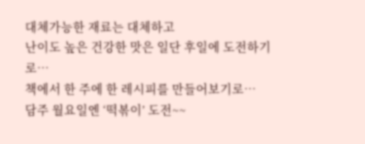대체가능한 재료는 대체하고
난이도 높은 건강한 맛은 일단 후일에 도전하기로…
책에서 한 주에 한 레시피를 만들어보기로…
담주 월요일엔 ‘떡볶이’ 도전~~